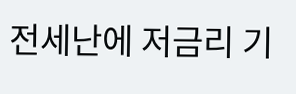전세난에 저금리 기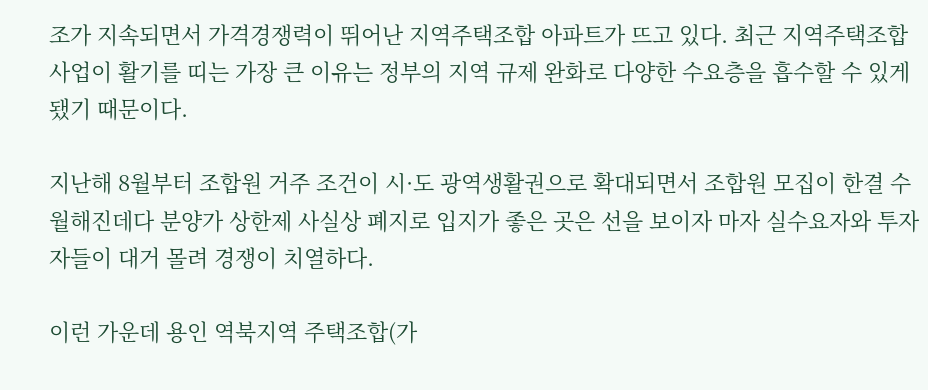조가 지속되면서 가격경쟁력이 뛰어난 지역주택조합 아파트가 뜨고 있다. 최근 지역주택조합 사업이 활기를 띠는 가장 큰 이유는 정부의 지역 규제 완화로 다양한 수요층을 흡수할 수 있게 됐기 때문이다.

지난해 8월부터 조합원 거주 조건이 시·도 광역생활권으로 확대되면서 조합원 모집이 한결 수월해진데다 분양가 상한제 사실상 폐지로 입지가 좋은 곳은 선을 보이자 마자 실수요자와 투자자들이 대거 몰려 경쟁이 치열하다.

이런 가운데 용인 역북지역 주택조합(가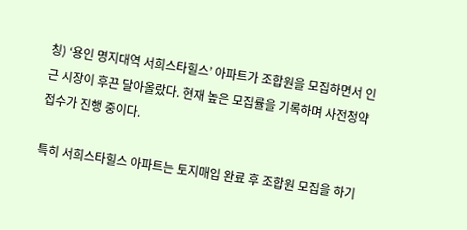칭) ‘용인 명지대역 서희스타힐스’ 아파트가 조합원을 모집하면서 인근 시장이 후끈 달아올랐다. 현재 높은 모집률을 기록하며 사전청약 접수가 진행 중이다.

특히 서희스타힐스 아파트는 토지매입 완료 후 조합원 모집을 하기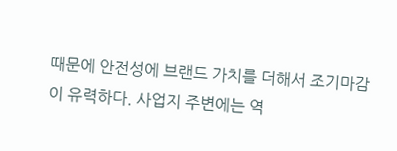때문에 안전성에 브랜드 가치를 더해서 조기마감이 유력하다. 사업지 주변에는 역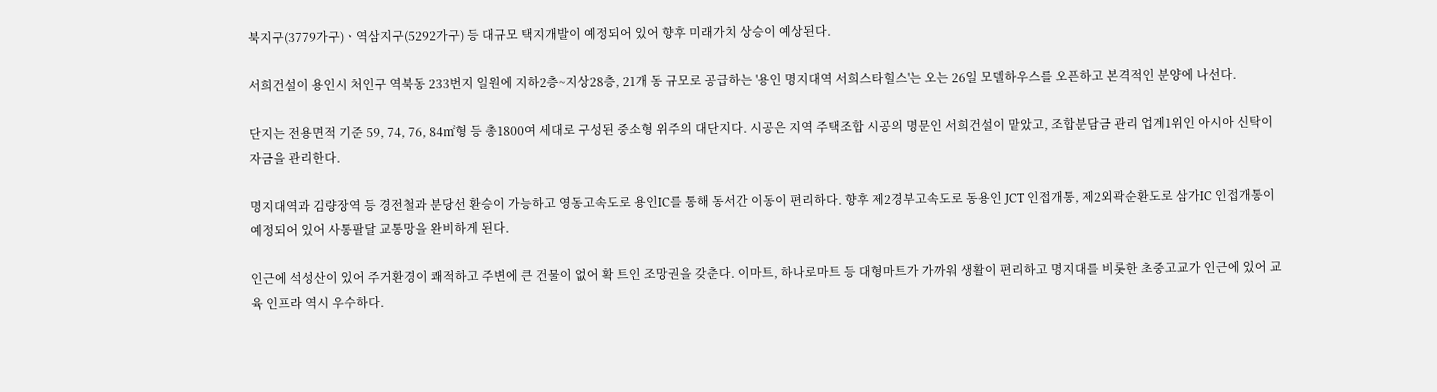북지구(3779가구)ㆍ역삼지구(5292가구) 등 대규모 택지개발이 예정되어 있어 향후 미래가치 상승이 예상된다.

서희건설이 용인시 처인구 역북동 233번지 일원에 지하2층~지상28층, 21개 동 규모로 공급하는 '용인 명지대역 서희스타힐스'는 오는 26일 모델하우스를 오픈하고 본격적인 분양에 나선다.

단지는 전용면적 기준 59, 74, 76, 84㎡형 등 총1800여 세대로 구성된 중소형 위주의 대단지다. 시공은 지역 주택조합 시공의 명문인 서희건설이 맡았고, 조합분담금 관리 업계1위인 아시아 신탁이 자금을 관리한다.

명지대역과 김량장역 등 경전철과 분당선 환승이 가능하고 영동고속도로 용인IC를 통해 동서간 이동이 편리하다. 향후 제2경부고속도로 동용인 JCT 인접개통, 제2외곽순환도로 삼가IC 인접개통이 예정되어 있어 사통팔달 교통망을 완비하게 된다.

인근에 석성산이 있어 주거환경이 쾌적하고 주변에 큰 건물이 없어 확 트인 조망권을 갖춘다. 이마트, 하나로마트 등 대형마트가 가까워 생활이 편리하고 명지대를 비롯한 초중고교가 인근에 있어 교육 인프라 역시 우수하다.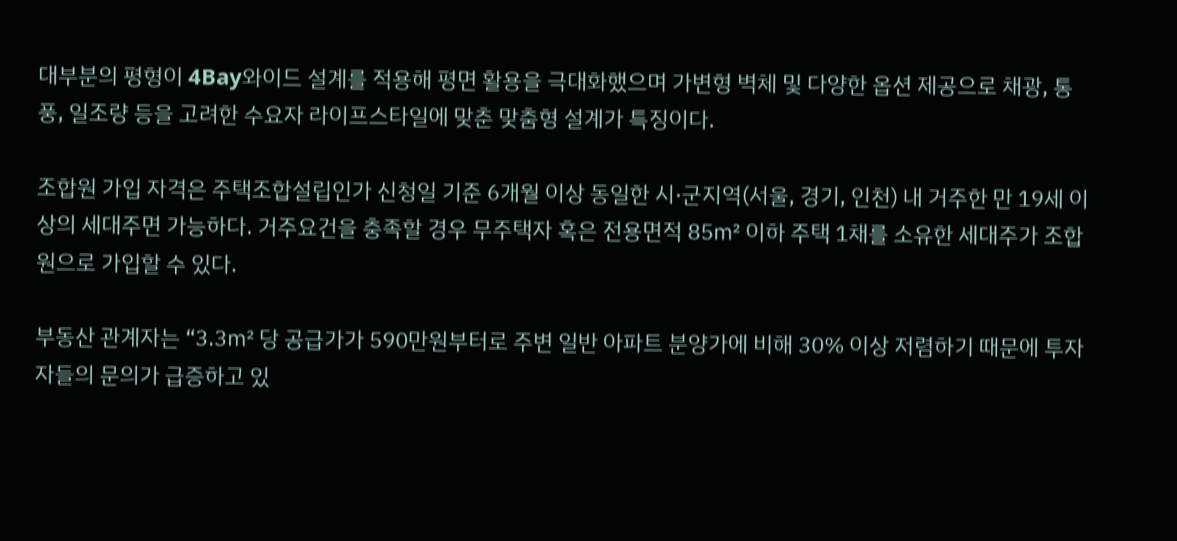대부분의 평형이 4Bay와이드 설계를 적용해 평면 활용을 극대화했으며 가변형 벽체 및 다양한 옵션 제공으로 채광, 통풍, 일조량 등을 고려한 수요자 라이프스타일에 맞춘 맞춤형 설계가 특징이다.

조합원 가입 자격은 주택조합설립인가 신청일 기준 6개월 이상 동일한 시·군지역(서울, 경기, 인천) 내 거주한 만 19세 이상의 세대주면 가능하다. 거주요건을 충족할 경우 무주택자 혹은 전용면적 85㎡ 이하 주택 1채를 소유한 세대주가 조합원으로 가입할 수 있다.

부동산 관계자는 “3.3㎡ 당 공급가가 590만원부터로 주변 일반 아파트 분양가에 비해 30% 이상 저렴하기 때문에 투자자들의 문의가 급증하고 있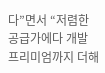다”면서 “저렴한 공급가에다 개발 프리미엄까지 더해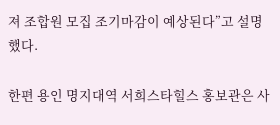져 조합원 모집 조기마감이 예상된다”고 설명했다.

한편 용인 명지대역 서희스타힐스 홍보관은 사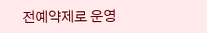전예약제로 운영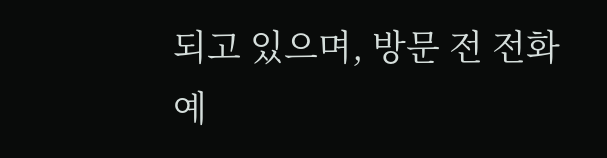되고 있으며, 방문 전 전화예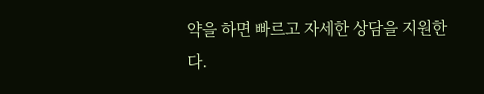약을 하면 빠르고 자세한 상담을 지원한다.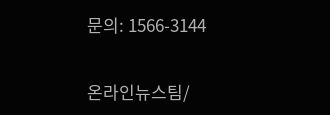문의: 1566-3144

온라인뉴스팀/